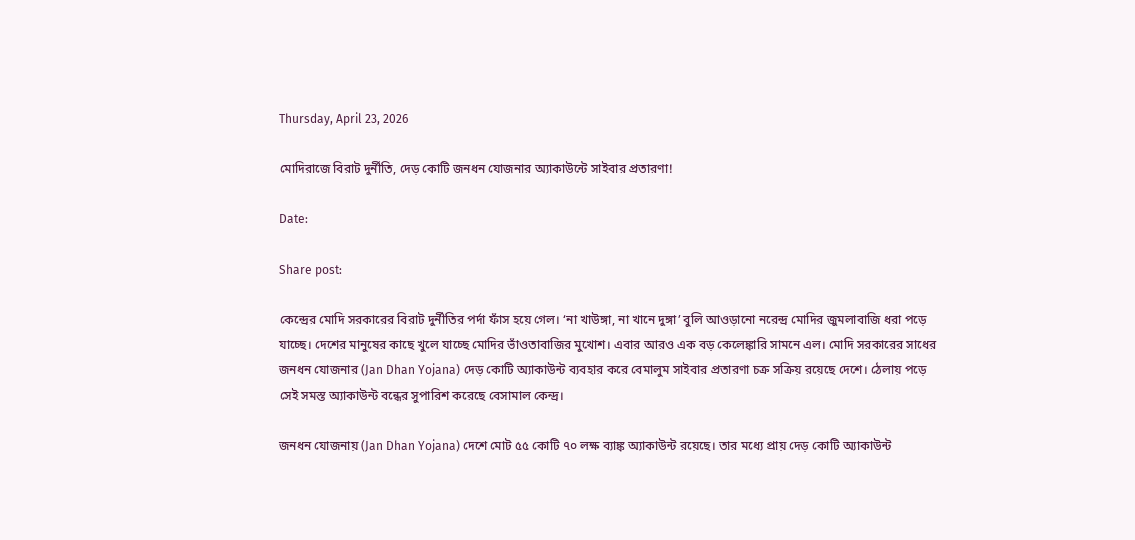Thursday, April 23, 2026

মোদিরাজে বিরাট দুর্নীতি, দেড় কোটি জনধন যোজনার অ্যাকাউন্টে সাইবার প্রতারণা!

Date:

Share post:

কেন্দ্রের মোদি সরকারের বিরাট দুর্নীতির পর্দা ফাঁস হয়ে গেল। ‘না খাউঙ্গা, না খানে দুঙ্গা’ বুলি আওড়ানো নরেন্দ্র মোদির জুমলাবাজি ধরা পড়ে যাচ্ছে। দেশের মানুষের কাছে খুলে যাচ্ছে মোদির ভাঁওতাবাজির মুখোশ‌। এবার আরও এক বড় কেলেঙ্কারি সামনে এল। মোদি সরকারের সাধের জনধন যোজনার (Jan Dhan Yojana) দেড় কোটি অ্যাকাউন্ট ব্যবহার করে বেমালুম সাইবার প্রতারণা চক্র সক্রিয় রয়েছে দেশে। ঠেলায় পড়ে সেই সমস্ত অ্যাকাউন্ট বন্ধের সুপারিশ করেছে বেসামাল কেন্দ্র।

জনধন যোজনায় (Jan Dhan Yojana) দেশে মোট ৫৫ কোটি ৭০ লক্ষ ব্যাঙ্ক অ্যাকাউন্ট রয়েছে। তার মধ্যে প্রায় দেড় কোটি অ্যাকাউন্ট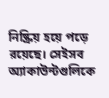নিষ্ক্রিয় হয়ে পড়ে রয়েছে। সেইসব অ্যাকাউন্টগুলিকে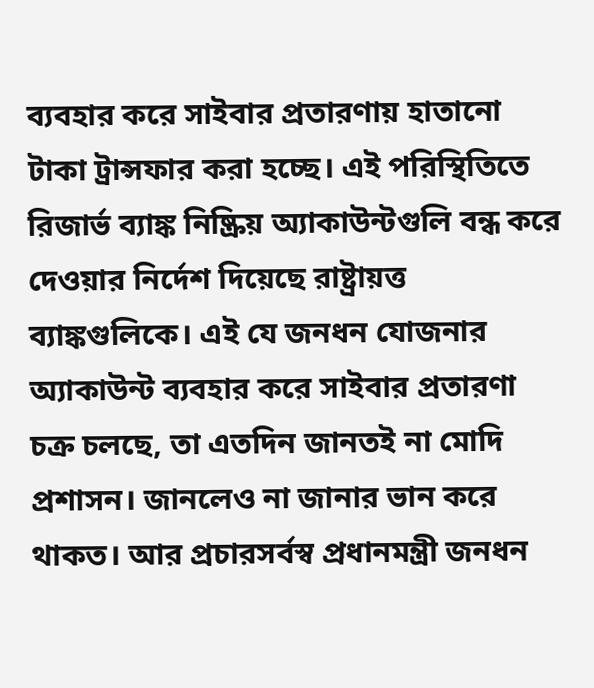ব্যবহার করে সাইবার প্রতারণায় হাতানো টাকা ট্রান্সফার করা হচ্ছে। এই পরিস্থিতিতে রিজার্ভ ব্যাঙ্ক নিষ্ক্রিয় অ্যাকাউন্টগুলি বন্ধ করে দেওয়ার নির্দেশ দিয়েছে রাষ্ট্রায়ত্ত ব্যাঙ্কগুলিকে। এই যে জনধন যোজনার অ্যাকাউন্ট ব্যবহার করে সাইবার প্রতারণা চক্র চলছে, তা এতদিন জানতই না মোদি প্রশাসন। জানলেও না জানার ভান করে থাকত। আর প্রচারসর্বস্ব প্রধানমন্ত্রী জনধন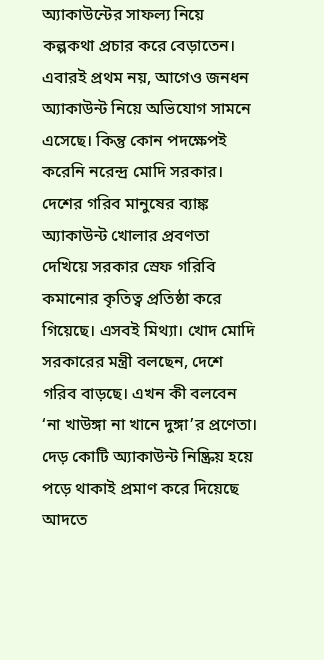অ্যাকাউন্টের সাফল্য নিয়ে কল্পকথা প্রচার করে বেড়াতেন। এবারই প্রথম নয়, আগেও জনধন অ্যাকাউন্ট নিয়ে অভিযোগ সামনে এসেছে। কিন্তু কোন পদক্ষেপই করেনি নরেন্দ্র মোদি সরকার। দেশের গরিব মানুষের ব্যাঙ্ক অ্যাকাউন্ট খোলার প্রবণতা দেখিয়ে সরকার স্রেফ গরিবি কমানোর কৃতিত্ব প্রতিষ্ঠা করে গিয়েছে। এসবই মিথ্যা। খোদ মোদি সরকারের মন্ত্রী বলছেন, দেশে গরিব বাড়ছে। এখন কী বলবেন ‘না খাউঙ্গা না খানে দুঙ্গা’র প্রণেতা। দেড় কোটি অ্যাকাউন্ট নিষ্ক্রিয় হয়ে পড়ে থাকাই প্রমাণ করে দিয়েছে আদতে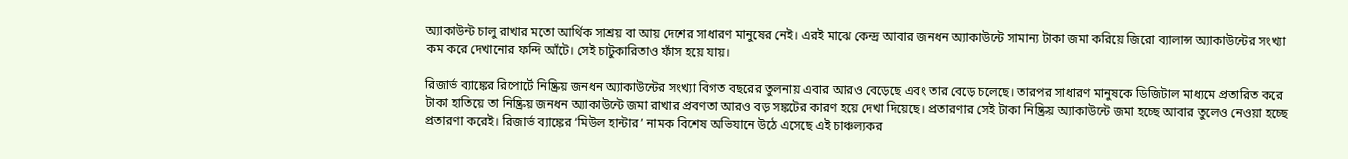অ্যাকাউন্ট চালু রাখার মতো আর্থিক সাশ্রয় বা আয় দেশের সাধারণ মানুষের নেই। এরই মাঝে কেন্দ্র আবার জনধন অ্যাকাউন্টে সামান্য টাকা জমা করিয়ে জিরো ব্যালান্স অ্যাকাউন্টের সংখ্যা কম করে দেখানোর ফন্দি আঁটে। সেই চাটুকারিতাও ফাঁস হয়ে যায়।

রিজার্ভ ব্যাঙ্কের রিপোর্টে নিষ্ক্রিয় জনধন অ্যাকাউন্টের সংখ্যা বিগত বছরের তুলনায় এবার আরও বেড়েছে এবং তার বেড়ে চলেছে। তারপর সাধারণ মানুষকে ডিজিটাল মাধ্যমে প্রতারিত করে টাকা হাতিয়ে তা নিষ্ক্রিয় জনধন অ্যাকাউন্টে জমা রাখার প্রবণতা আরও বড় সঙ্কটের কারণ হয়ে দেখা দিয়েছে। প্রতারণার সেই টাকা নিষ্ক্রিয় অ্যাকাউন্টে জমা হচ্ছে আবার তুলেও নেওয়া হচ্ছে প্রতারণা করেই। রিজার্ভ ব্যাঙ্কের ‘মিউল হান্টার’ নামক বিশেষ অভিযানে উঠে এসেছে এই চাঞ্চল্যকর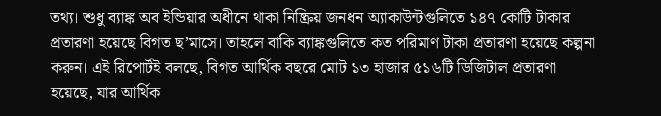তথ্য। শুধু ব্যাঙ্ক অব ইন্ডিয়ার অধীনে থাকা নিষ্ক্রিয় জনধন অ্যাকাউন্টগুলিতে ১৪৭ কোটি টাকার প্রতারণা হয়েছে বিগত ছ’মাসে। তাহলে বাকি ব্যাঙ্কগুলিতে কত পরিমাণ টাকা প্রতারণা হয়েছে কল্পনা করুন। এই রিপোর্টই বলছে, বিগত আর্থিক বছরে মোট ১৩ হাজার ৫১৬টি ডিজিটাল প্রতারণা হয়েছে, যার আর্থিক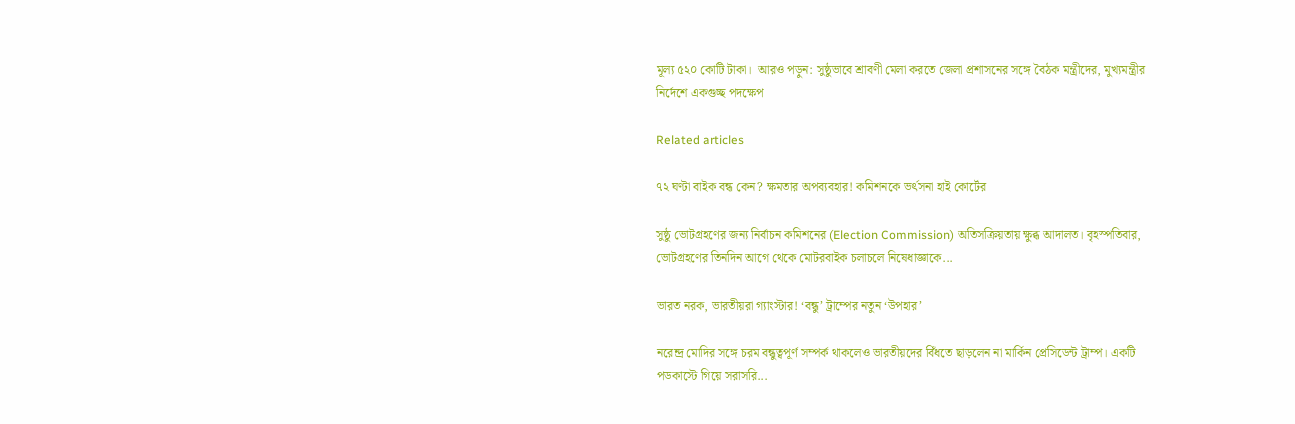মূল্য ৫২০ কোটি টাকা।  আরও পড়ুন: সুষ্ঠুভাবে শ্রাবণী মেলা করতে জেলা প্রশাসনের সঙ্গে বৈঠক মন্ত্রীদের, মুখ্যমন্ত্রীর নির্দেশে একগুচ্ছ পদক্ষেপ

Related articles

৭২ ঘণ্টা বাইক বন্ধ কেন? ক্ষমতার অপব্যবহার! কমিশনকে ভর্ৎসনা হাই কোর্টের

সুষ্ঠু ভোটগ্রহণের জন্য নির্বাচন কমিশনের (Election Commission) অতিসক্রিয়তায় ক্ষুব্ধ আদালত। বৃহস্পতিবার, ভোটগ্রহণের তিনদিন আগে থেকে মোটরবাইক চলাচলে নিষেধাজ্ঞাকে...

ভারত নরক, ভারতীয়রা গ্যাংস্টার! ‘বন্ধু’ ট্রাম্পের নতুন ‘উপহার’

নরেন্দ্র মোদির সঙ্গে চরম বন্ধুত্বপূর্ণ সম্পর্ক থাকলেও ভারতীয়দের বিঁধতে ছাড়লেন না মার্কিন প্রেসিডেন্ট ট্রাম্প। একটি পডকাস্টে গিয়ে সরাসরি...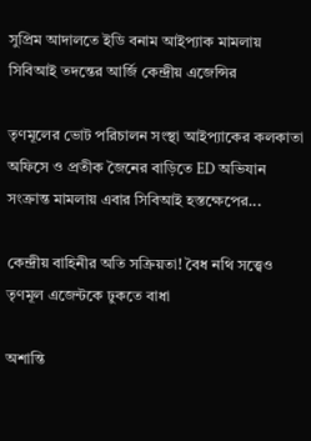সুপ্রিম আদালতে ইডি বনাম আইপ্যাক মামলায় সিবিআই তদন্তের আর্জি কেন্দ্রীয় এজেন্সির

তৃণমূলের ভোট পরিচালন সংস্থা আইপ্যাকের কলকাতা অফিসে ও প্রতীক জৈনের বাড়িতে ED অভিযান সংক্রান্ত মামলায় এবার সিবিআই হস্তক্ষেপের...

কেন্দ্রীয় বাহিনীর অতি সক্রিয়তা! বৈধ নথি সত্ত্বেও তৃণমূল এজেন্টকে ঢুকতে বাধা

অশান্তি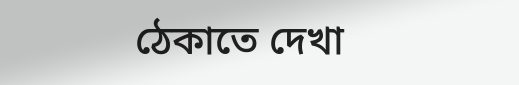ঠেকাতে দেখা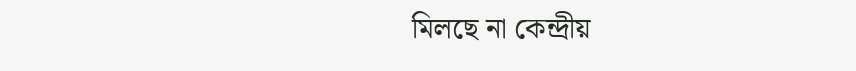মিলছে না কেন্দ্রীয়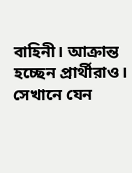বাহিনী। আক্রান্ত হচ্ছেন প্রার্থীরাও। সেখানে যেন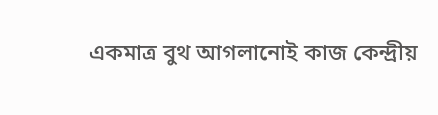একমাত্র বুথ আগলানোই কাজ কেন্দ্রীয়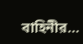বাহিনীর...